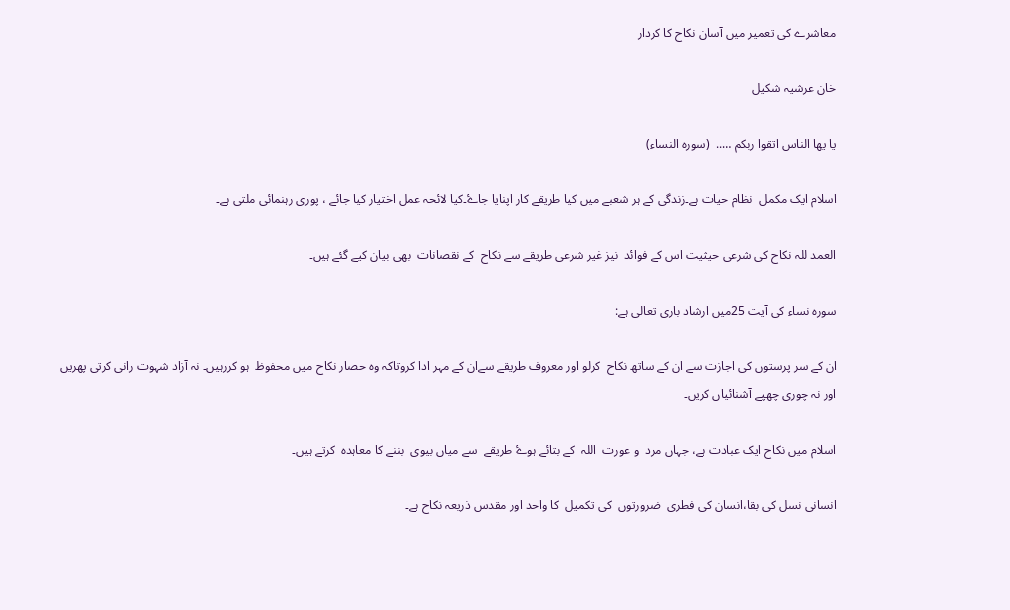معاشرے کی تعمیر میں آسان نکاح کا کردار

خان عرشیہ شکیل

يا يها الناس اتقوا ربكم …..  (سوره النساء)

اسلام ایک مکمل  نظام حیات ہے۔زندگی کے ہر شعبے میں کیا طریقے کار اپنایا جاۓ۔کیا لائحہ عمل اختیار کیا جائے ، پوری رہنمائی ملتی ہے۔

العمد للہ نکاح کی شرعی حیثیت اس کے فوائد  نیز غیر شرعی طریقے سے نکاح  کے نقصانات  بھی بیان کیے گئے ہیں۔

سورہ نساء کی آیت 25میں ارشاد باری تعالی ہے:

ان کے سر پرستوں کی اجازت سے ان کے ساتھ نکاح  کرلو اور معروف طریقے سےان کے مہر ادا کروتاکہ وہ حصار نکاح میں محفوظ  ہو کررہیں۔ نہ آزاد شہوت رانی کرتی پھریں اور نہ چوری چھپے آشنائیاں کریں۔

اسلام میں نکاح ایک عبادت ہے، جہاں مرد  و عورت  اللہ  کے بتائے ہوۓ طریقے  سے میاں بیوی  بننے کا معاہدہ  کرتے ہیں۔

انسانی نسل کی بقا،انسان کی فطری  ضرورتوں  کی تکمیل  کا واحد اور مقدس ذریعہ نکاح ہے۔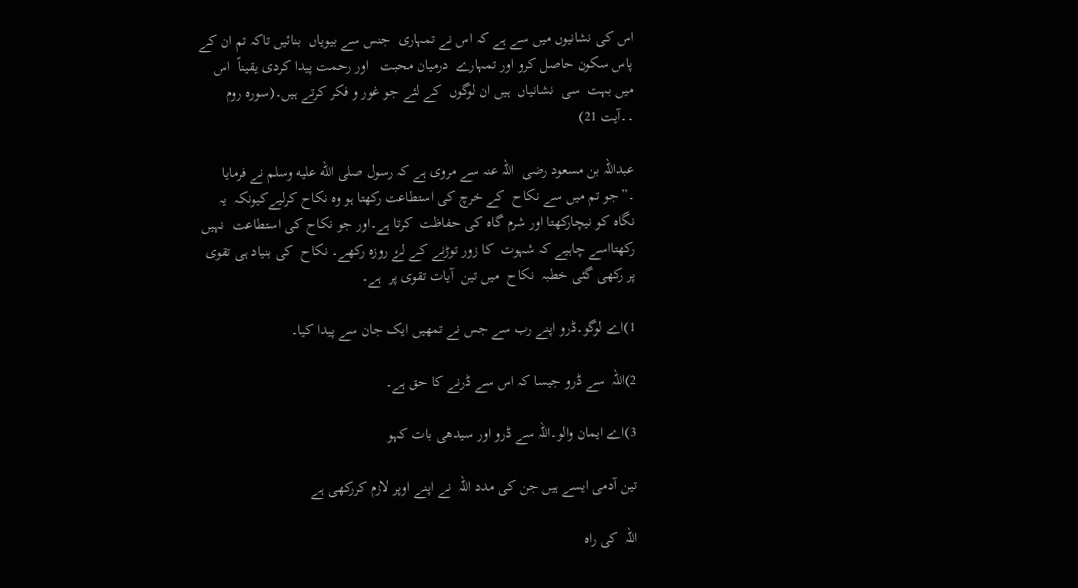اس کی نشانیوں میں سے ہے کہ اس نے تمہاری  جنس سے بیویاں  بنائیں تاکہ تم ان کے پاس سکون حاصل کرو اور تمہارے  درمیان محبت   اور رحمت پیدا کردی یقیناً  اس میں بہت  سی  نشانیاں  ہیں ان لوگوں  کے لئے جو غور و فکر کرتے ہیں۔(سورہ روم ۔۔آیت 21)

عبداللہ بن مسعود رضی  اللہ عنہ سے مروی ہے کہ رسول صلى الله عليه وسلم نے فرمایا  ۔”جو تم میں سے نکاح  کے خرچ کی استطاعت رکھتا ہو وہ نکاح کرلیےکیونکہ  یہ نگاہ کو نیچارکھتا اور شرم گاہ کی حفاظت  کرتا ہے۔اور جو نکاح کی استطاعت  نہیں رکھتااسے چاہیے کہ شہوت  کا زور توڑنے کے لۓ روزہ رکھے۔ نکاح  کی بنیاد ہی تقوی  پر رکھی گئی خطبہ  نکاح  میں تین  آیات تقوی پر  ہے۔

1)اے لوگو۔ڈرو اپنے رب سے جس نے تمھیں ایک جان سے پیدا کیا۔

2)اللہ  سے ڈرو جیسا کہ اس سے ڈرنے کا حق ہے۔

3)اے ایمان والو۔اللہ سے ڈرو اور سیدھی بات کہو

تین آدمی ایسے ہیں جن کی مدد اللہ  نے اپنے اوپر لازم کررکھی ہے

اللہ  کی راہ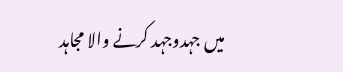میں جہدوجہد کرنے والا مجاہد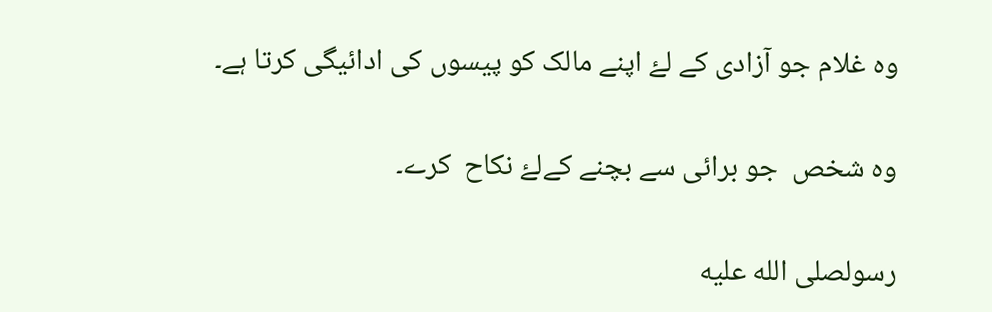وہ غلام جو آزادی کے لۓ اپنے مالک کو پیسوں کی ادائیگی کرتا ہے۔

وہ شخص  جو برائی سے بچنے کےلۓ نکاح  کرے۔

رسولصلى الله عليه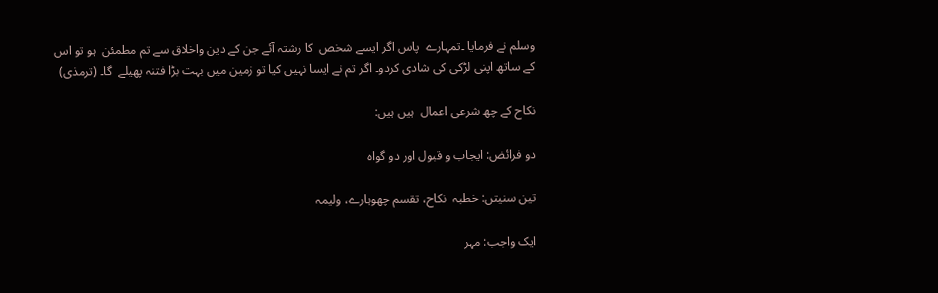وسلم نے فرمایا ۔تمہارے  پاس اگر ایسے شخص  کا رشتہ آئے جن کے دین واخلاق سے تم مطمئن  ہو تو اس کے ساتھ اپنی لڑکی کی شادی کردو۔ اگر تم نے ایسا نہیں کیا تو زمین میں بہت بڑا فتنہ پھیلے  گا۔ (ترمذی)

نکاح کے چھ شرعی اعمال  ہیں ہیں:

دو فرائض: ایجاب و قبول اور دو گواہ

تین سنیتں: خطبہ  نکاح، تقسم چھوہارے، ولیمہ

ایک واجب: مہر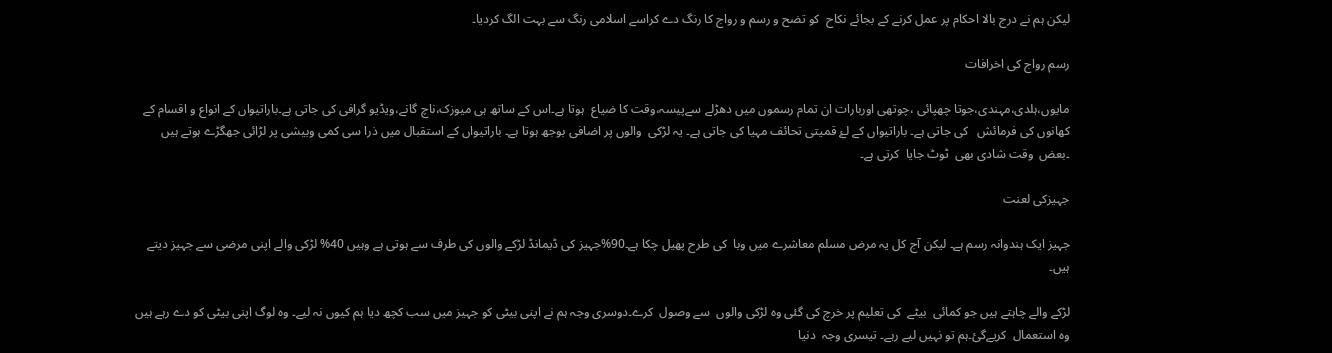لیکن ہم نے درج بالا احکام پر عمل کرنے کے بجائے نکاح  کو تضح و رسم و رواج کا رنگ دے کراسے اسلامی رنگ سے بہت الگ کردیا۔

رسم رواج کی اخرافات

مایوں،ہلدی،مہندی،جوتا چھپائی ،چوتھی اوربارات ان تمام رسموں میں دھڑلے سےپیسہ،وقت کا ضیاع  ہوتا ہے۔اس کے ساتھ ہی میوزک،ناچ گانے،ویڈیو گرافی کی جاتی ہے۔باراتیواں کے انواع و اقسام کے کھانوں کی فرمائش   کی جاتی ہے۔ باراتیواں کے لۓ قمیتی تحائف مہیا کی جاتی ہے۔ یہ لڑکی  والوں پر اضافی بوجھ ہوتا ہے۔ باراتیواں کے استقبال میں ذرا سی کمی وبیشی پر لڑائی جھگڑے ہوتے ہیں ۔بعض  وقت شادی بھی  ٹوٹ جایا  کرتی ہے۔

جہیزکی لعنت

جہیز ایک ہندوانہ رسم ہے۔ لیکن آج کل یہ مرض مسلم معاشرے میں وبا  کی طرح پھیل چکا ہے۔90%جہیز کی ڈیمانڈ لڑکے والوں کی طرف سے ہوتی ہے وہیں 40% لڑکی والے اپنی مرضی سے جہیز دیتے ہیں۔

لڑکے والے چاہتے ہیں جو کمائی  بیٹے  کی تعلیم پر خرچ کی گئی وہ لڑکی والوں  سے وصول  کرے۔دوسری وجہ ہم نے اپنی بیٹی کو جہیز میں سب کچھ دیا ہم کیوں نہ لیے۔ وہ لوگ اپنی بیٹی کو دے رہے ہیں وہ استعمال  کریےگئ۔ہم تو نہیں لیے رہے۔ تیسری وجہ  دنیا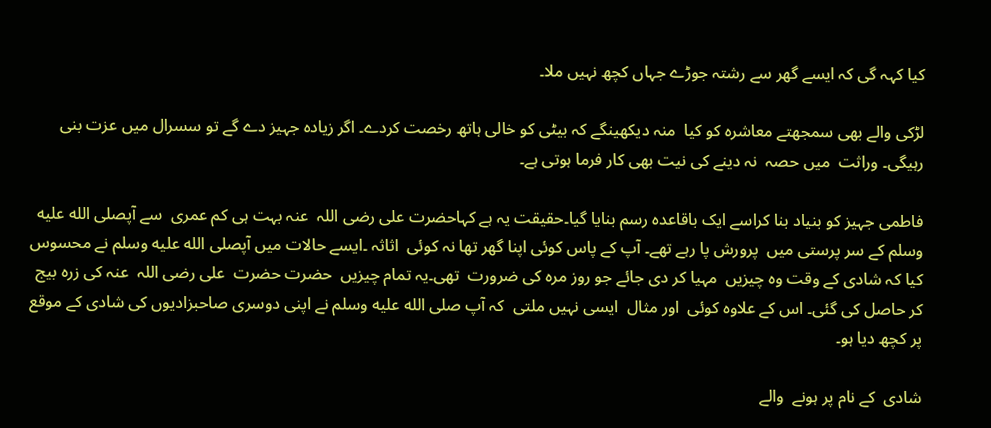کیا کہہ گی کہ ایسے گھر سے رشتہ جوڑے جہاں کچھ نہیں ملا۔

لڑکی والے بھی سمجھتے معاشرہ کو کیا  منہ دیکھینگے کہ بیٹی کو خالی ہاتھ رخصت کردے۔ اگر زیادہ جہیز دے گے تو سسرال میں عزت بنی رہیگی۔ وراثت  میں حصہ  نہ دینے کی نیت بھی کار فرما ہوتی ہے۔

فاطمی جہیز کو بنیاد بنا کراسے ایک باقاعدہ رسم بنایا گیا۔حقیقت یہ ہے کہاحضرت علی رضی اللہ  عنہ بہت ہی کم عمری  سے آپصلى الله عليه وسلم کے سر پرستی میں  پرورش پا رہے تھے۔ آپ کے پاس کوئی اپنا گھر تھا نہ کوئی  اثاثہ ۔ایسے حالات میں آپصلى الله عليه وسلم نے محسوس  کیا کہ شادی کے وقت وہ چیزیں  مہیا کر دی جائے جو روز مرہ کی ضرورت  تھی۔یہ تمام چیزیں  حضرت حضرت  علی رضی اللہ  عنہ کی زرہ بیج  کر حاصل کی گئی۔ اس کے علاوہ کوئی  اور مثال  ایسی نہیں ملتی  کہ آپ صلى الله عليه وسلم نے اپنی دوسری صاحبزادیوں کی شادی کے موقع  پر کچھ دیا ہو۔

شادی  کے نام پر ہونے  والے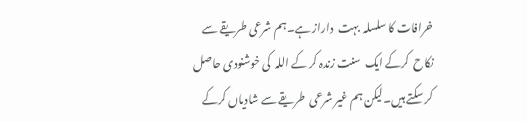خرافات کا سلسلہ  بہت  داراز ہے۔ہم شرعی طریقے سے نکاح  کرکے ایک  سنت زندہ کر کے اللہ  کی خوشنودی حاصل  کر سکتے ہیں۔لیکن ہم غیر شرعی  طریقے سے شادیاں کرکے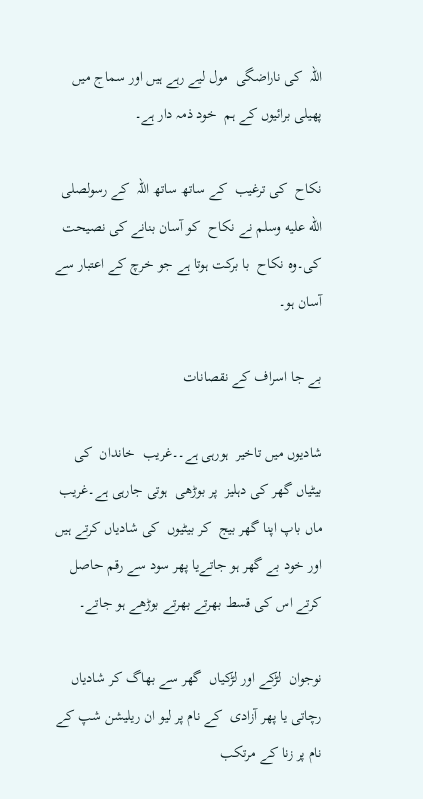اللہ  کی ناراضگی  مول لیے رہے ہیں اور سماج میں پھیلی برائیوں کے ہم  خود ذمہ دار ہے۔

نکاح  کی ترغیب  کے ساتھ ساتھ اللہ  کے رسولصلى الله عليه وسلم نے نکاح  کو آسان بنانے کی نصیحت  کی۔وہ نکاح  با برکت ہوتا ہے جو خرچ کے اعتبار سے آسان ہو۔

بے جا اسراف کے نقصانات

شادیوں میں تاخیر  ہورہی ہے۔۔غریب  خاندان  کی بیٹیاں گھر کی دہلیز  پر بوڑھی  ہوتی جارہی ہے۔غریب  ماں باپ اپنا گھر بیج  کر بیٹیوں  کی شادیاں کرتے ہیں اور خود بے گھر ہو جاتےیا پھر سود سے رقم حاصل  کرتے اس کی قسط بھرتے بھرتے بوڑھے ہو جاتے۔

نوجوان  لڑکے اور لڑکیاں  گھر سے بھاگ کر شادیاں رچاتی یا پھر آزادی  کے نام پر لیو ان ریلیشن شپ کے نام پر زنا کے مرتکب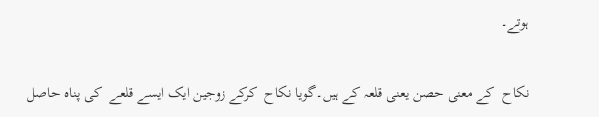ہوتے۔

نکاح  کے معنی حصن یعنی قلعہ کے ہیں۔گویا نکاح  کرکے زوجین ایک ایسے قلعے  کی پناہ حاصل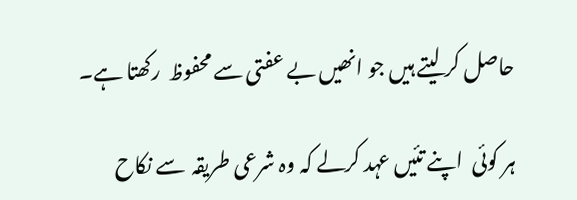حاصل کر لیتے ہیں جو انھیں بے عفتی سے محفوظ  رکھتا ہے۔

ہر کوئی  اپنے تئیں عہد کرلے کہ وہ شرعی طریقہ  سے نکاح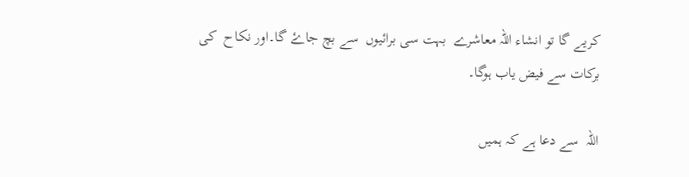کریے گا تو انشاء اللہ معاشرے  بہت سی برائیوں  سے بچ جاۓ گا۔اور نکاح  کی برکات سے فیض یاب ہوگا۔

اللہ  سے دعا ہے کہ ہمیں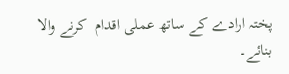پختہ ارادے کے ساتھ عملی اقدام  کرنے والا بنائے۔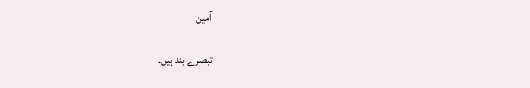آمین

تبصرے بند ہیں۔